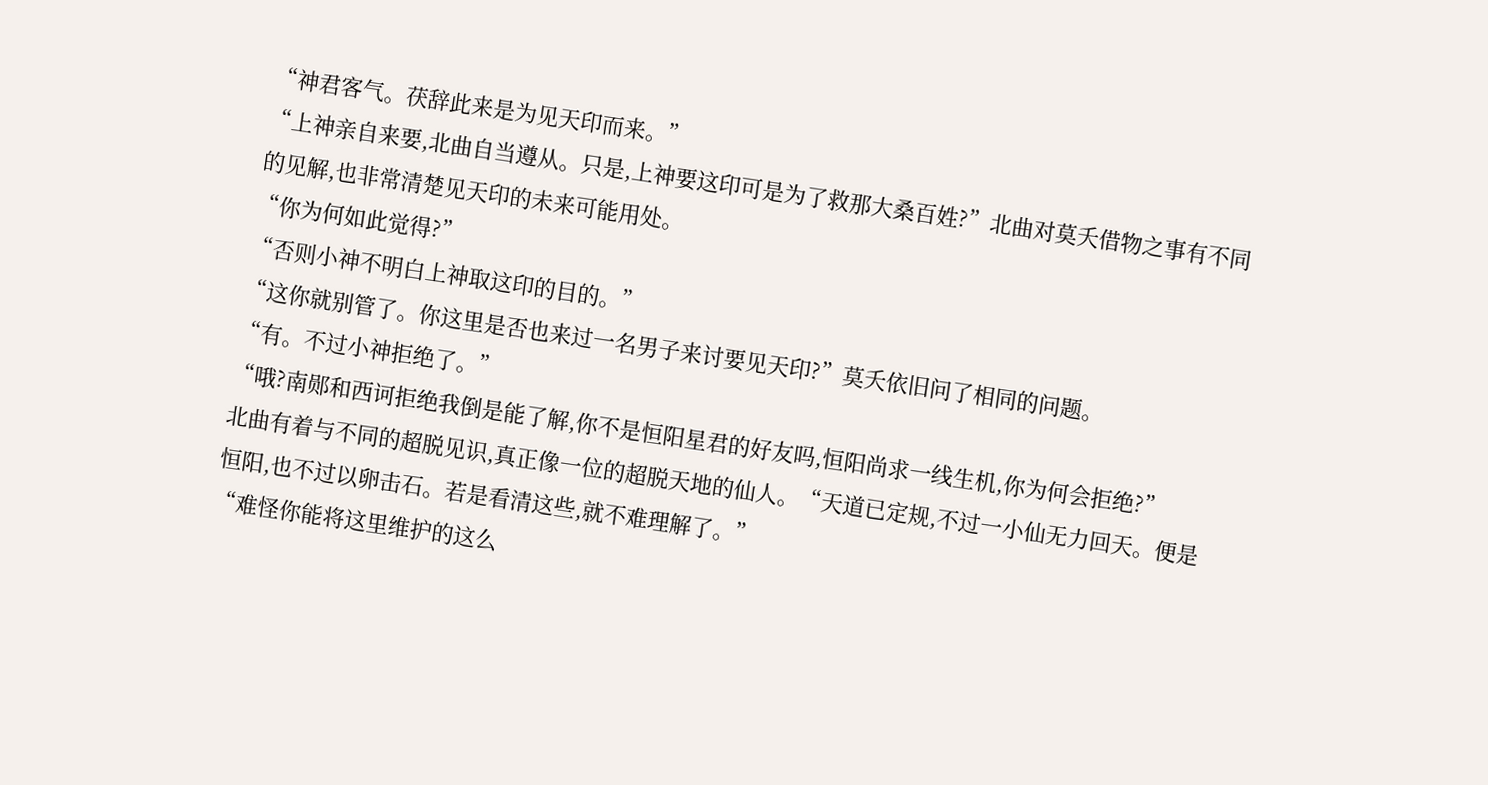“神君客气。茯辞此来是为见天印而来。”
“上神亲自来要,北曲自当遵从。只是,上神要这印可是为了救那大桑百姓?”北曲对莫夭借物之事有不同的见解,也非常清楚见天印的未来可能用处。
“你为何如此觉得?”
“否则小神不明白上神取这印的目的。”
“这你就别管了。你这里是否也来过一名男子来讨要见天印?”莫夭依旧问了相同的问题。
“有。不过小神拒绝了。”
“哦?南郧和西诃拒绝我倒是能了解,你不是恒阳星君的好友吗,恒阳尚求一线生机,你为何会拒绝?”
北曲有着与不同的超脱见识,真正像一位的超脱天地的仙人。“天道已定规,不过一小仙无力回天。便是恒阳,也不过以卵击石。若是看清这些,就不难理解了。”
“难怪你能将这里维护的这么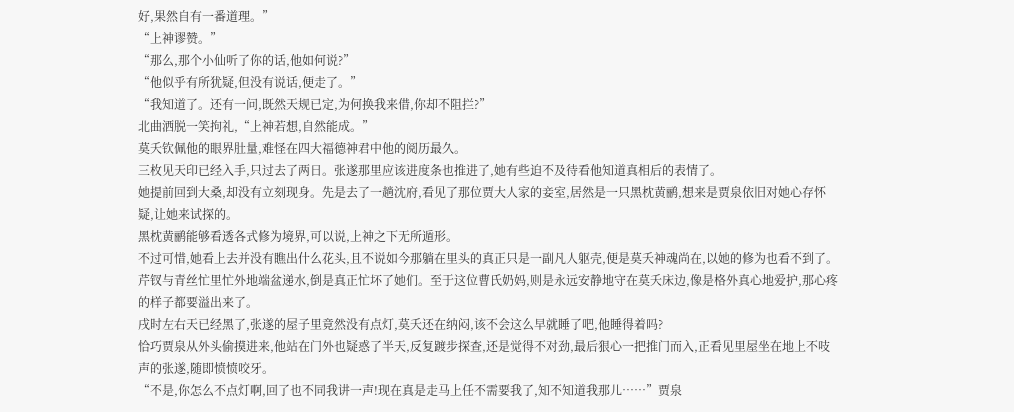好,果然自有一番道理。”
“上神谬赞。”
“那么,那个小仙听了你的话,他如何说?”
“他似乎有所犹疑,但没有说话,便走了。”
“我知道了。还有一问,既然天规已定,为何换我来借,你却不阻拦?”
北曲洒脱一笑拘礼,“上神若想,自然能成。”
莫夭钦佩他的眼界肚量,难怪在四大福德神君中他的阅历最久。
三枚见天印已经入手,只过去了两日。张遂那里应该进度条也推进了,她有些迫不及待看他知道真相后的表情了。
她提前回到大桑,却没有立刻现身。先是去了一趟沈府,看见了那位贾大人家的妾室,居然是一只黑枕黄鹂,想来是贾泉依旧对她心存怀疑,让她来试探的。
黑枕黄鹂能够看透各式修为境界,可以说,上神之下无所遁形。
不过可惜,她看上去并没有瞧出什么花头,且不说如今那躺在里头的真正只是一副凡人躯壳,便是莫夭神魂尚在,以她的修为也看不到了。
芹钗与青丝忙里忙外地端盆递水,倒是真正忙坏了她们。至于这位曹氏奶妈,则是永远安静地守在莫夭床边,像是格外真心地爱护,那心疼的样子都要溢出来了。
戌时左右天已经黑了,张遂的屋子里竟然没有点灯,莫夭还在纳闷,该不会这么早就睡了吧,他睡得着吗?
恰巧贾泉从外头偷摸进来,他站在门外也疑惑了半天,反复踱步探查,还是觉得不对劲,最后狠心一把推门而入,正看见里屋坐在地上不吱声的张遂,随即愤愤咬牙。
“不是,你怎么不点灯啊,回了也不同我讲一声!现在真是走马上任不需要我了,知不知道我那儿……”贾泉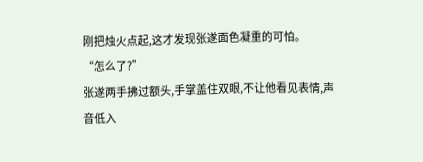刚把烛火点起,这才发现张遂面色凝重的可怕。
“怎么了?”
张遂两手拂过额头,手掌盖住双眼,不让他看见表情,声音低入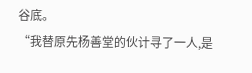谷底。
“我替原先杨善堂的伙计寻了一人,是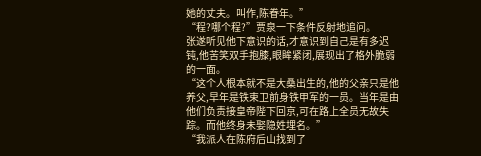她的丈夫。叫作,陈眷年。”
“程?哪个程?”贾泉一下条件反射地追问。
张遂听见他下意识的话,才意识到自己是有多迟钝,他苦笑双手抱膝,眼眸紧闭,展现出了格外脆弱的一面。
“这个人根本就不是大桑出生的,他的父亲只是他养父,早年是铁束卫前身铁甲军的一员。当年是由他们负责接皇帝陛下回京,可在路上全员无故失踪。而他终身未娶隐姓埋名。”
“我派人在陈府后山找到了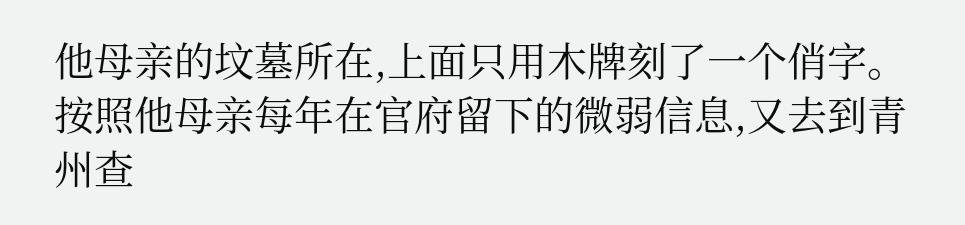他母亲的坟墓所在,上面只用木牌刻了一个俏字。按照他母亲每年在官府留下的微弱信息,又去到青州查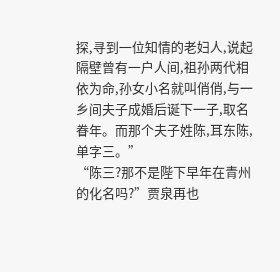探,寻到一位知情的老妇人,说起隔壁曾有一户人间,祖孙两代相依为命,孙女小名就叫俏俏,与一乡间夫子成婚后诞下一子,取名眷年。而那个夫子姓陈,耳东陈,单字三。”
“陈三?那不是陛下早年在青州的化名吗?”贾泉再也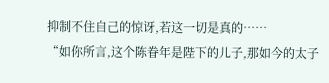抑制不住自己的惊讶,若这一切是真的……
“如你所言,这个陈眷年是陛下的儿子,那如今的太子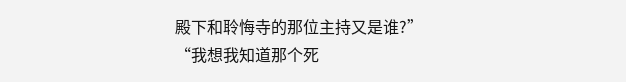殿下和聆悔寺的那位主持又是谁?”
“我想我知道那个死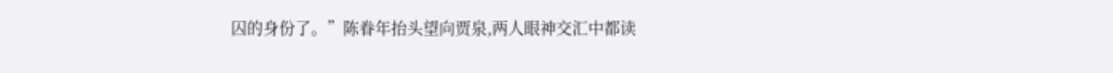囚的身份了。”陈眷年抬头望向贾泉,两人眼神交汇中都读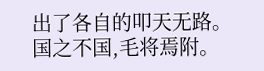出了各自的叩天无路。
国之不国,毛将焉附。